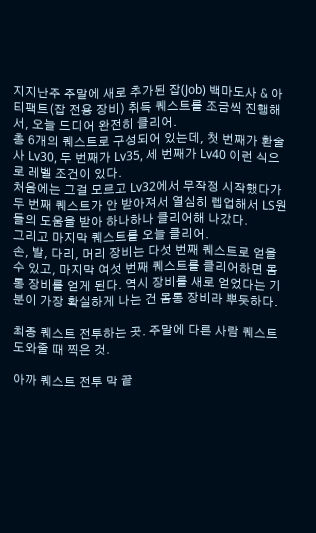지지난주 주말에 새로 추가된 잡(Job) 백마도사 & 아티팩트(잡 전용 장비) 취득 퀘스트를 조금씩 진행해서, 오늘 드디어 완전히 클리어.
총 6개의 퀘스트로 구성되어 있는데, 첫 번째가 환술사 Lv30, 두 번째가 Lv35, 세 번째가 Lv40 이런 식으로 레벨 조건이 있다.
처음에는 그걸 모르고 Lv32에서 무작정 시작했다가 두 번째 퀘스트가 안 받아져서 열심히 렙업해서 LS원들의 도움을 받아 하나하나 클리어해 나갔다.
그리고 마지막 퀘스트를 오늘 클리어.
손, 발, 다리, 머리 장비는 다섯 번째 퀘스트로 얻을 수 있고, 마지막 여섯 번째 퀘스트를 클리어하면 몸통 장비를 얻게 된다. 역시 장비를 새로 얻었다는 기분이 가장 확실하게 나는 건 몸통 장비라 뿌듯하다.

최종 퀘스트 전투하는 곳. 주말에 다른 사람 퀘스트 도와줄 때 찍은 것.

아까 퀘스트 전투 막 끝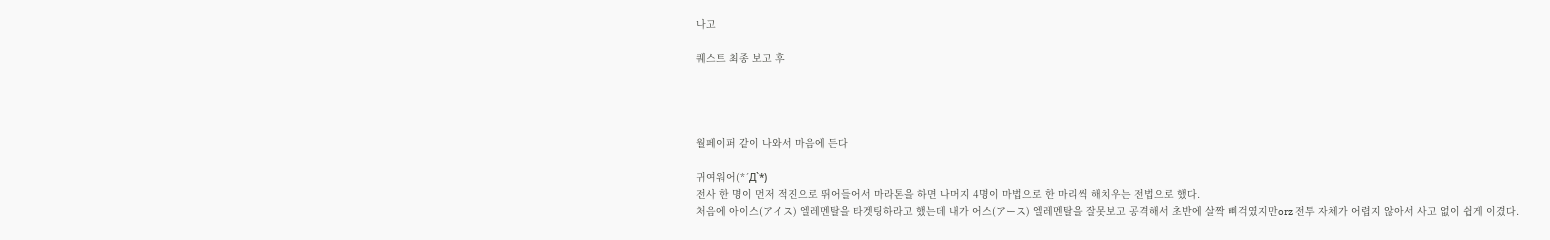나고

퀘스트 최종 보고 후




월페이퍼 같이 나와서 마음에 든다

귀여워어(*´Д`*)
전사 한 명이 먼저 적진으로 뛰어들어서 마라톤을 하면 나머지 4명이 마법으로 한 마리씩 해치우는 전법으로 했다.
처음에 아이스(アイス) 엘레멘탈을 타겟팅하라고 했는데 내가 어스(アース) 엘레멘탈을 잘못보고 공격해서 초반에 살짝 삐걱였지만orz 전투 자체가 어렵지 않아서 사고 없이 쉽게 이겼다.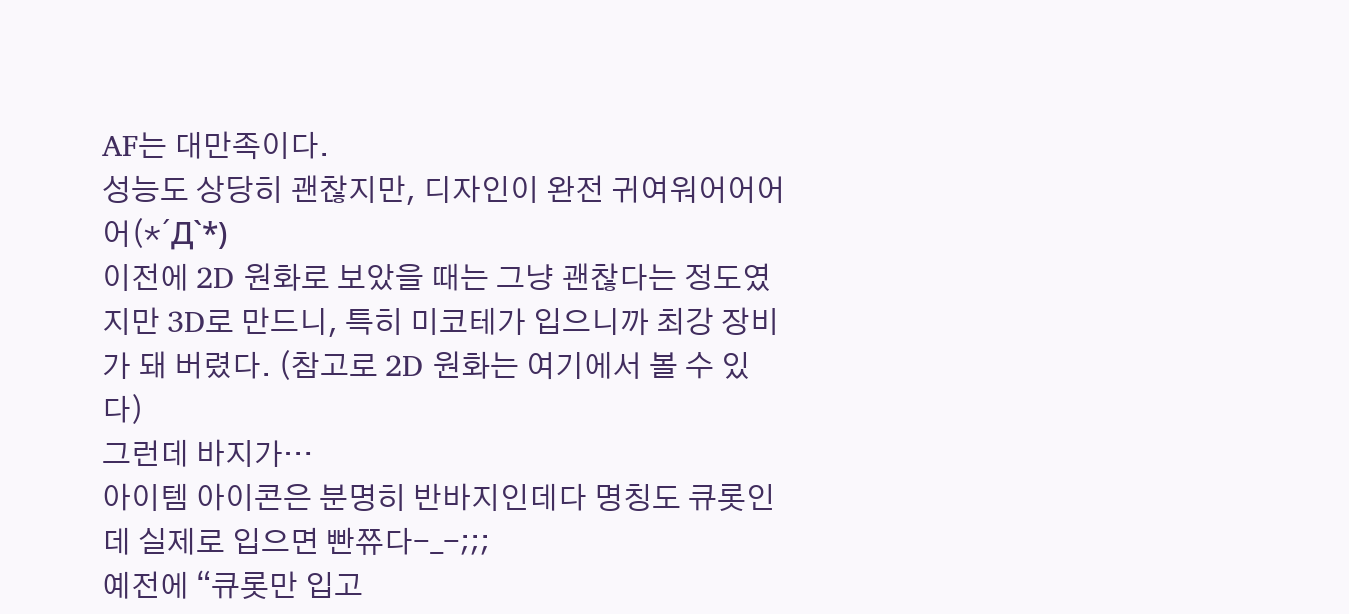AF는 대만족이다.
성능도 상당히 괜찮지만, 디자인이 완전 귀여워어어어어(*´Д`*)
이전에 2D 원화로 보았을 때는 그냥 괜찮다는 정도였지만 3D로 만드니, 특히 미코테가 입으니까 최강 장비가 돼 버렸다. (참고로 2D 원화는 여기에서 볼 수 있다)
그런데 바지가…
아이템 아이콘은 분명히 반바지인데다 명칭도 큐롯인데 실제로 입으면 빤쮸다-_-;;;
예전에 “큐롯만 입고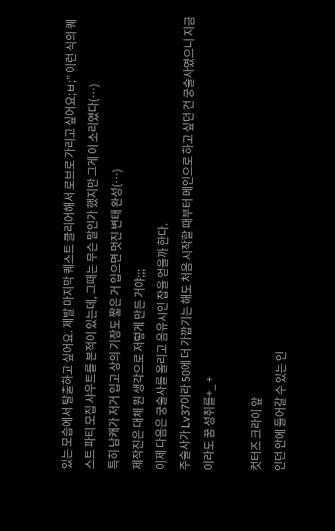있는 모습에서 탈출하고 싶어요. 제발 마지막 퀘스트 클리어해서 로브로 가리고 싶어요;ㅂ;” 이런 식의 퀘스트 파티 모집 샤우트를 본적이 있는데, 그때는 무슨 말인가 했지만 그게 이 소리였다(…)
특히 남캐가 저거 입고 상의 기장도 짧은 거 입으면 멋진 변태 완성(…)
제작진은 대체 뭔 생각으로 저렇게 만든 거야;;;
이제 다음은 궁술사를 올리고 음유시인 잡을 얻을까 한다.
주술사가 Lv37이라 50에 더 가깝기는 해도 처음 시작할 때부터 메인으로 하고 싶던 건 궁술사였으니 지금이라도 꿈 성취를+_ +

컷터즈 크라이 앞
인던 안에 들어갈 수 있는 인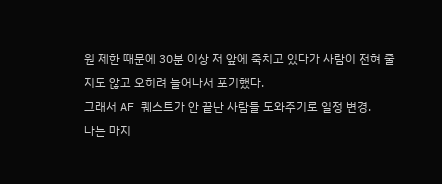원 제한 때문에 30분 이상 저 앞에 죽치고 있다가 사람이 전혀 줄지도 않고 오히려 늘어나서 포기했다.
그래서 AF 퀘스트가 안 끝난 사람들 도와주기로 일정 변경.
나는 마지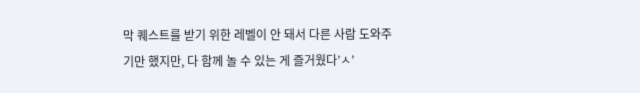막 퀘스트를 받기 위한 레벨이 안 돼서 다른 사람 도와주기만 했지만, 다 함께 놀 수 있는 게 즐거웠다’ㅅ’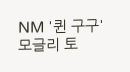NM '퀸 구구'
모글리 토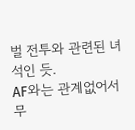벌 전투와 관련된 녀석인 듯.
AF와는 관계없어서 무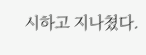시하고 지나쳤다.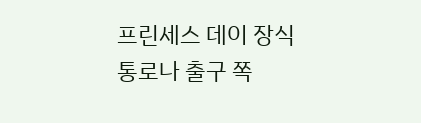프린세스 데이 장식
통로나 출구 쪽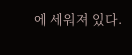에 세워져 있다.